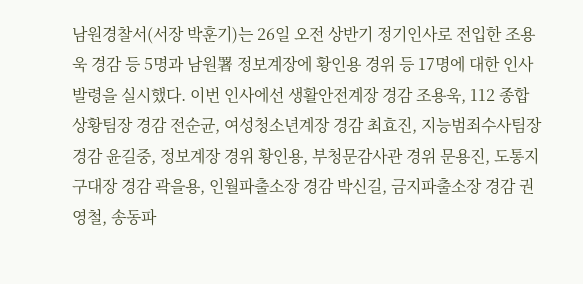남원경찰서(서장 박훈기)는 26일 오전 상반기 정기인사로 전입한 조용욱 경감 등 5명과 남원署 정보계장에 황인용 경위 등 17명에 대한 인사발령을 실시했다. 이번 인사에선 생활안전계장 경감 조용욱, 112 종합상황팀장 경감 전순균, 여성청소년계장 경감 최효진, 지능범죄수사팀장 경감 윤길중, 정보계장 경위 황인용, 부청문감사관 경위 문용진, 도통지구대장 경감 곽을용, 인월파출소장 경감 박신길, 금지파출소장 경감 권영철, 송동파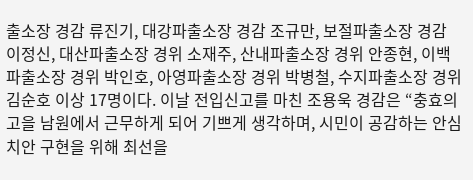출소장 경감 류진기, 대강파출소장 경감 조규만, 보절파출소장 경감 이정신, 대산파출소장 경위 소재주, 산내파출소장 경위 안종현, 이백파출소장 경위 박인호, 아영파출소장 경위 박병철, 수지파출소장 경위 김순호 이상 17명이다. 이날 전입신고를 마친 조용욱 경감은 “충효의 고을 남원에서 근무하게 되어 기쁘게 생각하며, 시민이 공감하는 안심치안 구현을 위해 최선을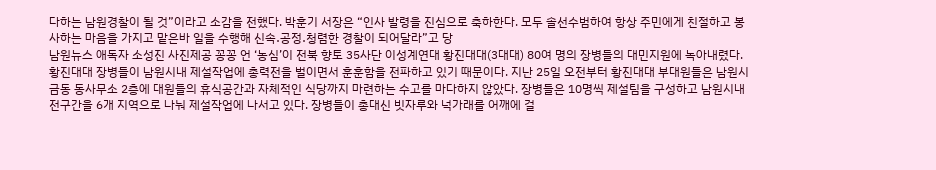다하는 남원경찰이 될 것”이라고 소감을 전했다. 박훈기 서장은 “인사 발령을 진심으로 축하한다. 모두 솔선수범하여 항상 주민에게 친절하고 봉사하는 마음을 가지고 맡은바 일을 수행해 신속․공정․청렴한 경찰이 되어달라”고 당
남원뉴스 애독자 소성진 사진제공 꽁꽁 언 ‘농심’이 전북 향토 35사단 이성계연대 황진대대(3대대) 80여 명의 장병들의 대민지원에 녹아내렸다. 황진대대 장병들이 남원시내 제설작업에 총력전을 벌이면서 훈훈함을 전파하고 있기 때문이다. 지난 25일 오전부터 황진대대 부대원들은 남원시 금동 동사무소 2층에 대원들의 휴식공간과 자체적인 식당까지 마련하는 수고를 마다하지 않았다. 장병들은 10명씩 제설팀을 구성하고 남원시내 전구간을 6개 지역으로 나눠 제설작업에 나서고 있다. 장병들이 총대신 빗자루와 넉가래를 어깨에 걸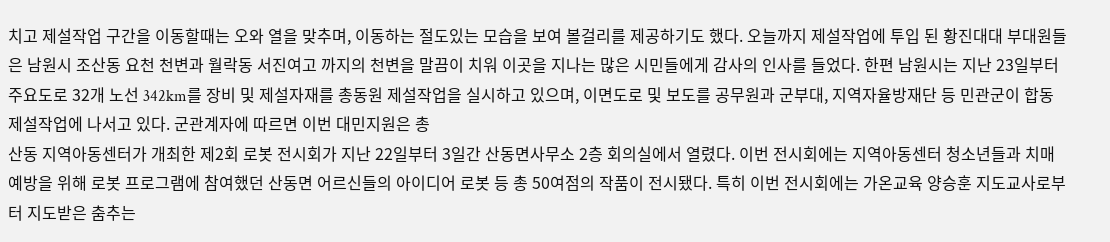치고 제설작업 구간을 이동할때는 오와 열을 맞추며, 이동하는 절도있는 모습을 보여 볼걸리를 제공하기도 했다. 오늘까지 제설작업에 투입 된 황진대대 부대원들은 남원시 조산동 요천 천변과 월락동 서진여고 까지의 천변을 말끔이 치워 이곳을 지나는 많은 시민들에게 감사의 인사를 들었다. 한편 남원시는 지난 23일부터 주요도로 32개 노선 342km를 장비 및 제설자재를 총동원 제설작업을 실시하고 있으며, 이면도로 및 보도를 공무원과 군부대, 지역자율방재단 등 민관군이 합동 제설작업에 나서고 있다. 군관계자에 따르면 이번 대민지원은 총
산동 지역아동센터가 개최한 제2회 로봇 전시회가 지난 22일부터 3일간 산동면사무소 2층 회의실에서 열렸다. 이번 전시회에는 지역아동센터 청소년들과 치매예방을 위해 로봇 프로그램에 참여했던 산동면 어르신들의 아이디어 로봇 등 총 50여점의 작품이 전시됐다. 특히 이번 전시회에는 가온교육 양승훈 지도교사로부터 지도받은 춤추는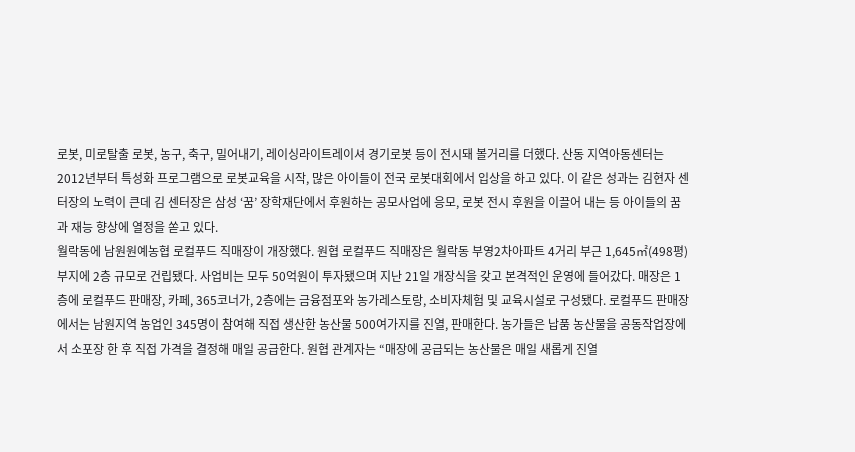로봇, 미로탈출 로봇, 농구, 축구, 밀어내기, 레이싱라이트레이셔 경기로봇 등이 전시돼 볼거리를 더했다. 산동 지역아동센터는 2012년부터 특성화 프로그램으로 로봇교육을 시작, 많은 아이들이 전국 로봇대회에서 입상을 하고 있다. 이 같은 성과는 김현자 센터장의 노력이 큰데 김 센터장은 삼성 ‘꿈’ 장학재단에서 후원하는 공모사업에 응모, 로봇 전시 후원을 이끌어 내는 등 아이들의 꿈과 재능 향상에 열정을 쏟고 있다.
월락동에 남원원예농협 로컬푸드 직매장이 개장했다. 원협 로컬푸드 직매장은 월락동 부영2차아파트 4거리 부근 1,645㎡(498평) 부지에 2층 규모로 건립됐다. 사업비는 모두 50억원이 투자됐으며 지난 21일 개장식을 갖고 본격적인 운영에 들어갔다. 매장은 1층에 로컬푸드 판매장, 카페, 365코너가, 2층에는 금융점포와 농가레스토랑, 소비자체험 및 교육시설로 구성됐다. 로컬푸드 판매장에서는 남원지역 농업인 345명이 참여해 직접 생산한 농산물 500여가지를 진열, 판매한다. 농가들은 납품 농산물을 공동작업장에서 소포장 한 후 직접 가격을 결정해 매일 공급한다. 원협 관계자는 “매장에 공급되는 농산물은 매일 새롭게 진열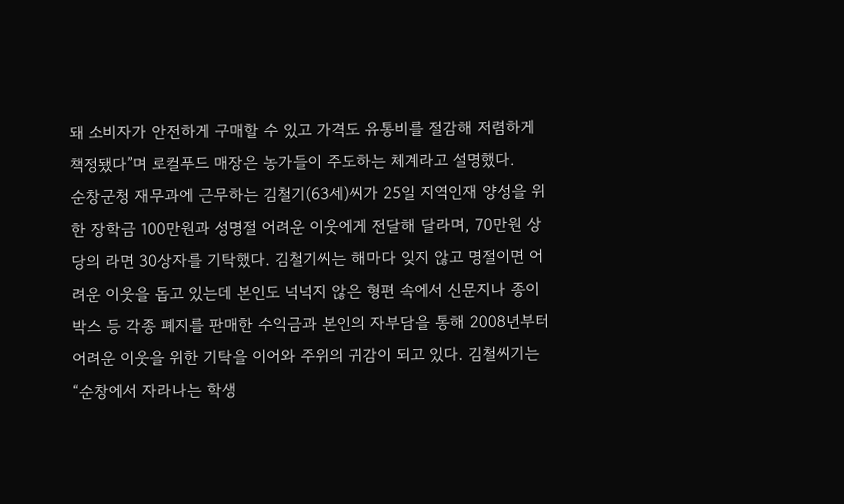돼 소비자가 안전하게 구매할 수 있고 가격도 유통비를 절감해 저렴하게 책정됐다”며 로컬푸드 매장은 농가들이 주도하는 체계라고 설명했다.
순창군청 재무과에 근무하는 김철기(63세)씨가 25일 지역인재 양성을 위한 장학금 100만원과 성명절 어려운 이웃에게 전달해 달라며, 70만원 상당의 라면 30상자를 기탁했다. 김철기씨는 해마다 잊지 않고 명절이면 어려운 이웃을 돕고 있는데 본인도 넉넉지 않은 형편 속에서 신문지나 종이박스 등 각종 폐지를 판매한 수익금과 본인의 자부담을 통해 2008년부터 어려운 이웃을 위한 기탁을 이어와 주위의 귀감이 되고 있다. 김철씨기는 “순창에서 자라나는 학생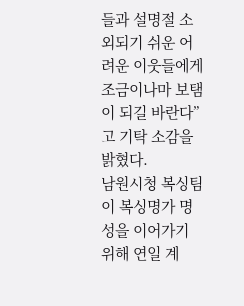들과 설명절 소외되기 쉬운 어려운 이웃들에게 조금이나마 보탬이 되길 바란다”고 기탁 소감을 밝혔다.
남원시청 복싱팀이 복싱명가 명성을 이어가기 위해 연일 계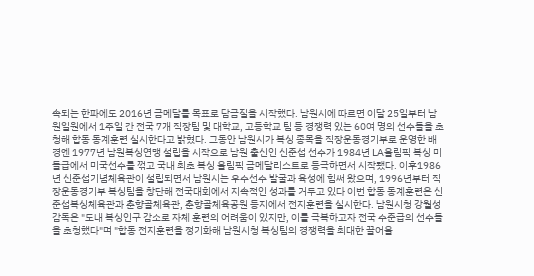속되는 한파에도 2016년 금메달를 목표로 담금질을 시작했다. 남원시에 따르면 이달 25일부터 남원일원에서 1주일 간 전국 7개 직장팀 및 대학교, 고등학교 팀 등 경쟁력 있는 60여 명의 선수들을 초청해 합동 동계훈련 실시한다고 밝혔다. 그동안 남원시가 복싱 종목을 직장운동경기부로 운영한 배경엔 1977년 남원복싱연맹 설립을 시작으로 남원 출신인 신준섭 선수가 1984년 LA올림픽 복싱 미들급에서 미국선수를 꺾고 국내 최초 복싱 올림픽 금메달리스트로 등극하면서 시작됐다. 이후1986년 신준섭기념체육관이 설립되면서 남원시는 우수선수 발굴과 육성에 힘써 왔으며, 1996년부터 직장운동경기부 복싱팀을 창단해 전국대회에서 지속적인 성과를 거두고 있다 이번 합동 동계훈련은 신준섭복싱체육관과 춘향골체육관, 춘향골체육공원 등지에서 전지훈련을 실시한다. 남원시청 강월성 감독은 "도내 복싱인구 감소로 자체 훈련의 어려움이 있지만, 이를 극복하고자 전국 수준급의 선수들을 초청했다"며 "합동 전지훈련을 정기화해 남원시청 복싱팀의 경쟁력을 최대한 끌어올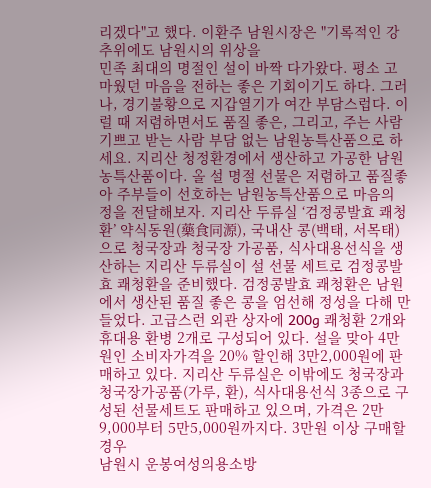리겠다"고 했다. 이환주 남원시장은 "기록적인 강추위에도 남원시의 위상을
민족 최대의 명절인 설이 바짝 다가왔다. 평소 고마웠던 마음을 전하는 좋은 기회이기도 하다. 그러나, 경기불황으로 지갑열기가 여간 부담스럽다. 이럴 때 저렴하면서도 품질 좋은, 그리고, 주는 사람 기쁘고 받는 사람 부담 없는 남원농특산품으로 하세요. 지리산 청정환경에서 생산하고 가공한 남원 농특산품이다. 올 설 명절 선물은 저렴하고 품질좋아 주부들이 선호하는 남원농특산품으로 마음의 정을 전달해보자. 지리산 두류실 ‘검정콩발효 쾌청환’ 약식동원(藥食同源), 국내산 콩(백태, 서목태)으로 청국장과 청국장 가공품, 식사대용선식을 생산하는 지리산 두류실이 설 선물 세트로 검정콩발효 쾌청환을 준비했다. 검정콩발효 쾌청환은 남원에서 생산된 품질 좋은 콩을 엄선해 정성을 다해 만들었다. 고급스런 외관 상자에 200g 쾌청환 2개와 휴대용 환병 2개로 구성되어 있다. 설을 맞아 4만원인 소비자가격을 20% 할인해 3만2,000원에 판매하고 있다. 지리산 두류실은 이밖에도 청국장과 청국장가공품(가루, 환), 식사대용선식 3종으로 구성된 선물세트도 판매하고 있으며, 가격은 2만9,000부터 5만5,000원까지다. 3만원 이상 구매할 경우
남원시 운봉여성의용소방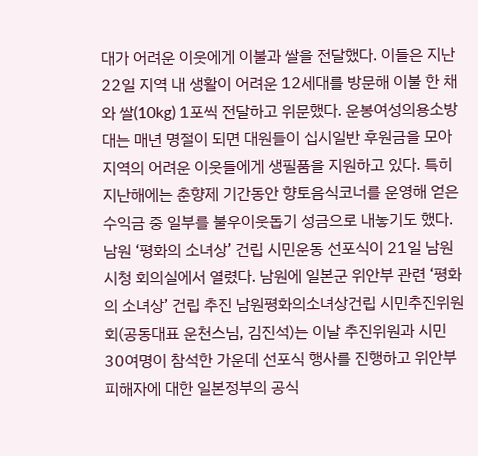대가 어려운 이웃에게 이불과 쌀을 전달했다. 이들은 지난 22일 지역 내 생활이 어려운 12세대를 방문해 이불 한 채와 쌀(10kg) 1포씩 전달하고 위문했다. 운봉여성의용소방대는 매년 명절이 되면 대원들이 십시일반 후원금을 모아 지역의 어려운 이웃들에게 생필품을 지원하고 있다. 특히 지난해에는 춘향제 기간동안 향토음식코너를 운영해 얻은 수익금 중 일부를 불우이웃돕기 성금으로 내놓기도 했다.
남원 ‘평화의 소녀상’ 건립 시민운동 선포식이 21일 남원시청 회의실에서 열렸다. 남원에 일본군 위안부 관련 ‘평화의 소녀상’ 건립 추진 남원평화의소녀상건립 시민추진위원회(공동대표 운천스님, 김진석)는 이날 추진위원과 시민 30여명이 참석한 가운데 선포식 행사를 진행하고 위안부 피해자에 대한 일본정부의 공식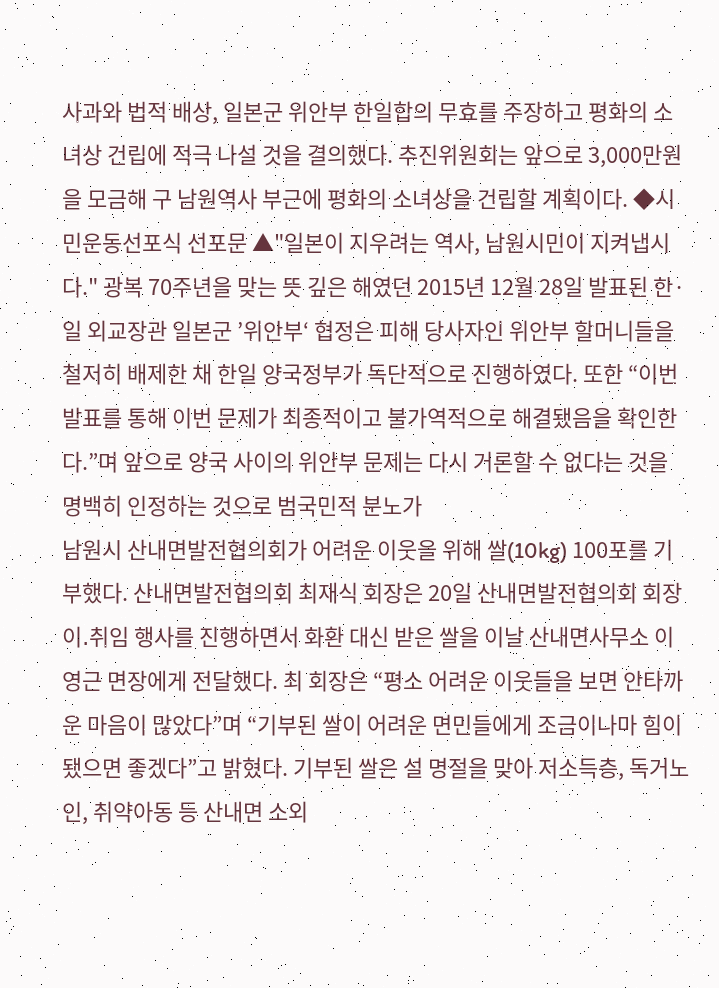사과와 법적 배상, 일본군 위안부 한일합의 무효를 주장하고 평화의 소녀상 건립에 적극 나설 것을 결의했다. 추진위원회는 앞으로 3,000만원을 모금해 구 남원역사 부근에 평화의 소녀상을 건립할 계획이다. ◆시민운동선포식 선포문 ▲"일본이 지우려는 역사, 남원시민이 지켜냅시다." 광복 70주년을 맞는 뜻 깊은 해였던 2015년 12월 28일 발표된 한·일 외교장관 일본군 ’위안부‘ 협정은 피해 당사자인 위안부 할머니들을 철저히 배제한 채 한일 양국정부가 독단적으로 진행하였다. 또한 “이번 발표를 통해 이번 문제가 최종적이고 불가역적으로 해결됐음을 확인한다.”며 앞으로 양국 사이의 위안부 문제는 다시 거론할 수 없다는 것을 명백히 인정하는 것으로 범국민적 분노가
남원시 산내면발전협의회가 어려운 이웃을 위해 쌀(10kg) 100포를 기부했다. 산내면발전협의회 최재식 회장은 20일 산내면발전협의회 회장 이․취임 행사를 진행하면서 화환 대신 받은 쌀을 이날 산내면사무소 이영근 면장에게 전달했다. 최 회장은 “평소 어려운 이웃들을 보면 안타까운 마음이 많았다”며 “기부된 쌀이 어려운 면민들에게 조금이나마 힘이 됐으면 좋겠다”고 밝혔다. 기부된 쌀은 설 명절을 맞아 저소득층, 독거노인, 취약아동 등 산내면 소외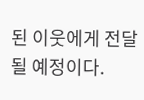된 이웃에게 전달될 예정이다.